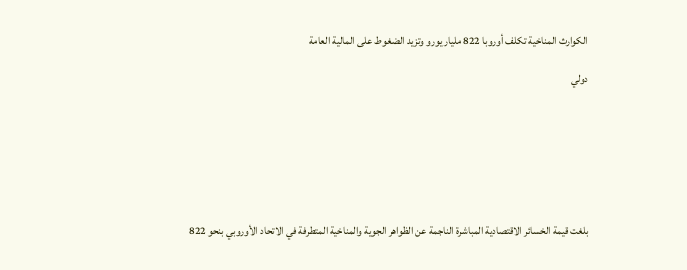الكوارث المناخية تكلف أوروبا 822 مليار يورو وتزيد الضغوط على المالية العامة

دولي







بلغت قيمة الخسائر الاقتصادية المباشرة الناجمة عن الظواهر الجوية والمناخية المتطرفة في الاتحاد الأوروبي بنحو 822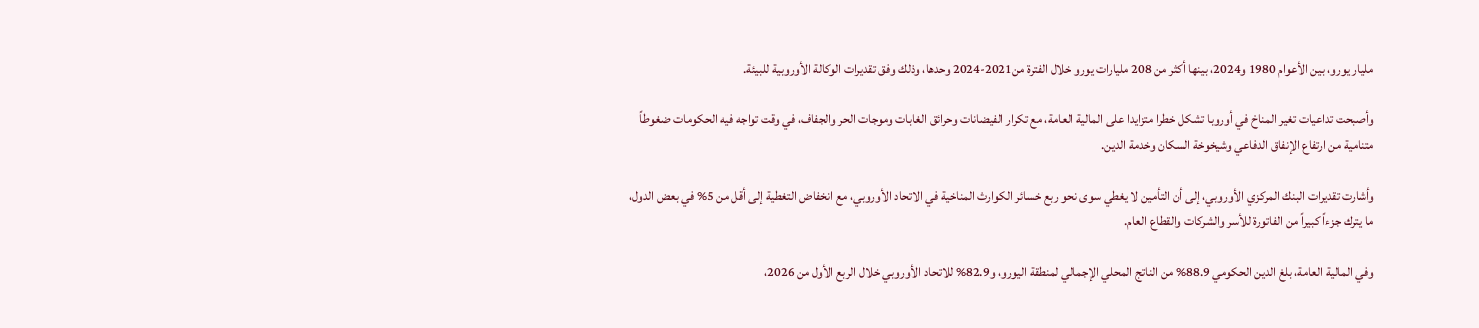مليار يورو، بين الأعوام 1980 و2024، بينها أكثر من 208 مليارات يورو خلال الفترة من2021-2024 وحدها، وذلك وفق تقديرات الوكالة الأوروبية للبيئة.

وأصبحت تداعيات تغير المناخ في أوروبا تشكل خطرا متزايدا على المالية العامة، مع تكرار الفيضانات وحرائق الغابات وموجات الحر والجفاف، في وقت تواجه فيه الحكومات ضغوطاً متنامية من ارتفاع الإنفاق الدفاعي وشيخوخة السكان وخدمة الدين.

وأشارت تقديرات البنك المركزي الأوروبي، إلى أن التأمين لا يغطي سوى نحو ربع خسائر الكوارث المناخية في الاتحاد الأوروبي، مع انخفاض التغطية إلى أقل من 5% في بعض الدول، ما يترك جزءاً كبيراً من الفاتورة للأسر والشركات والقطاع العام.

وفي المالية العامة، بلغ الدين الحكومي 88.9% من الناتج المحلي الإجمالي لمنطقة اليورو، و82.9% للاتحاد الأوروبي خلال الربع الأول من 2026،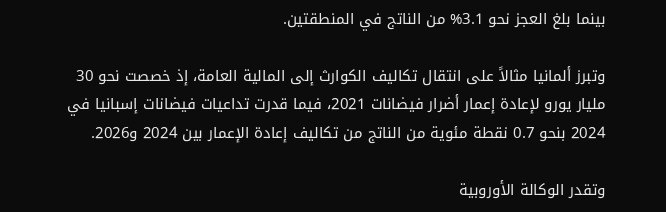بينما بلغ العجز نحو 3.1% من الناتج في المنطقتين.

وتبرز ألمانيا مثالاً على انتقال تكاليف الكوارث إلى المالية العامة، إذ خصصت نحو 30 مليار يورو لإعادة إعمار أضرار فيضانات 2021، فيما قدرت تداعيات فيضانات إسبانيا في 2024 بنحو 0.7 نقطة مئوية من الناتج من تكاليف إعادة الإعمار بين 2024 و2026.

وتقدر الوكالة الأوروبية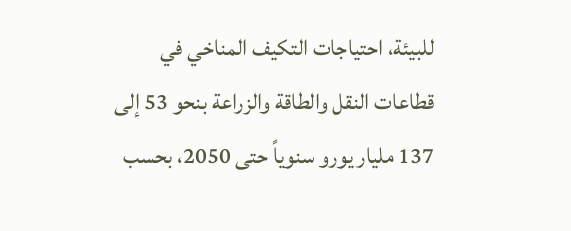للبيئة، احتياجات التكيف المناخي في قطاعات النقل والطاقة والزراعة بنحو 53 إلى 137 مليار يورو سنوياً حتى 2050، بحسب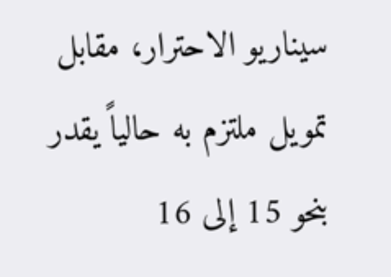سيناريو الاحترار، مقابل تمويل ملتزم به حالياً يقدر بنحو 15 إلى 16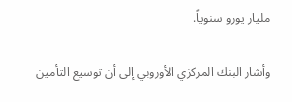مليار يورو سنوياً.

وأشار البنك المركزي الأوروبي إلى أن توسيع التأمين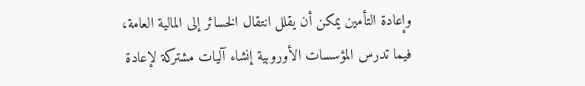وإعادة التأمين يمكن أن يقلل انتقال الخسائر إلى المالية العامة، فيما تدرس المؤسسات الأوروبية إنشاء آليات مشتركة لإعادة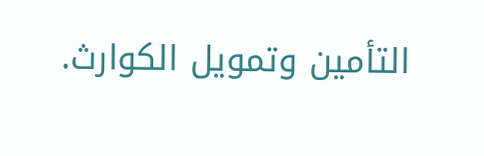التأمين وتمويل الكوارث.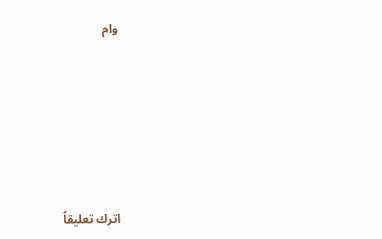وام






اترك تعليقاً